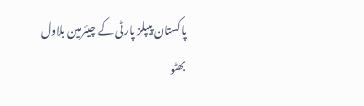پاکستان پیپلز پارٹی کے چیئرمین بلاول بھٹو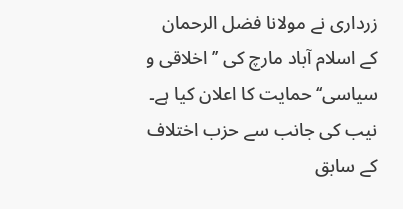زرداری نے مولانا فضل الرحمان کے اسلام آباد مارچ کی ’’اخلاقی و سیاسی‘‘ حمایت کا اعلان کیا ہے۔
نیب کی جانب سے حزب اختلاف کے سابق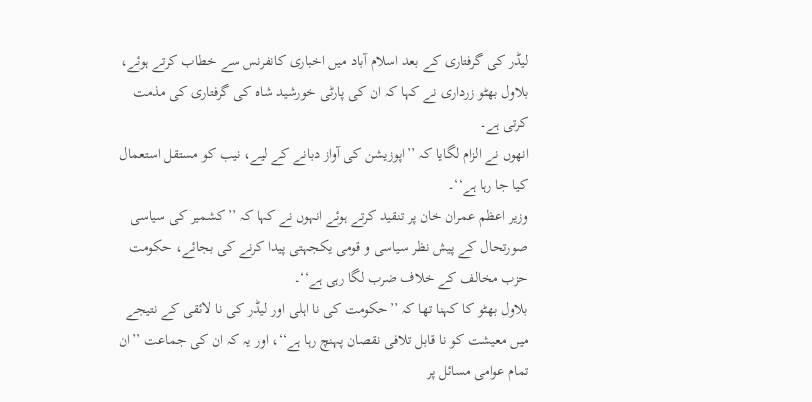لیڈر کی گرفتاری کے بعد اسلام آباد میں اخباری کانفرنس سے خطاب کرتے ہوئے، بلاول بھٹو زرداری نے کہا کہ ان کی پارٹی خورشید شاہ کی گرفتاری کی مذمت کرتی ہے۔
انھوں نے الزام لگایا کہ ’’اپوزیشن کی آواز دبانے کے لیے، نیب کو مستقل استعمال کیا جا رہا ہے‘‘۔
وزیر اعظم عمران خان پر تنقید کرتے ہوئے انہوں نے کہا کہ ’’کشمیر کی سیاسی صورتحال کے پیش نظر سیاسی و قومی یکجہتی پیدا کرنے کی بجائے، حکومت حزب مخالف کے خلاف ضرب لگا رہی ہے‘‘۔
بلاول بھٹو کا کہنا تھا کہ ’’حکومت کی نا اہلی اور لیڈر کی نا لائقی کے نتیجے میں معیشت کو نا قابل تلافی نقصان پہنچ رہا ہے‘‘، اور یہ کہ ان کی جماعت ’’ان تمام عوامی مسائل پر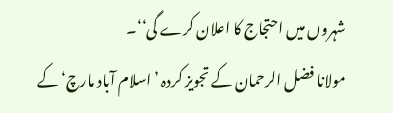شہروں میں احتجاج کا اعلان کرے گی‘‘۔
مولانا فضل الرحمان کے تجویز کردہ ’اسلام آباد مارچ‘ کے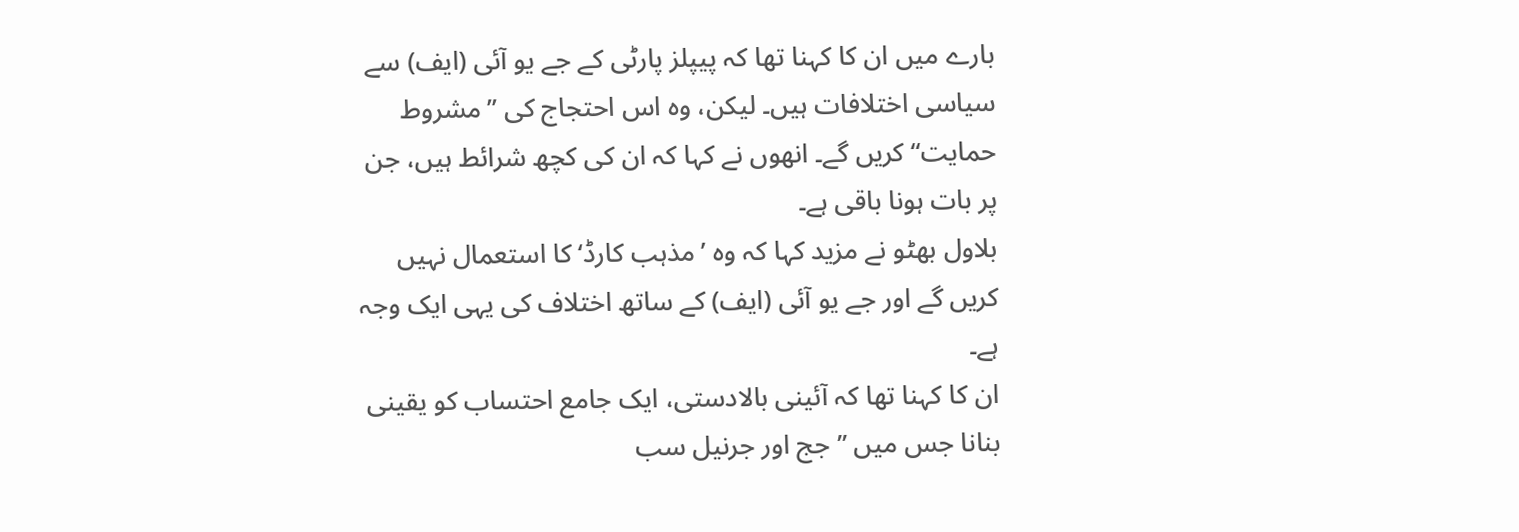بارے میں ان کا کہنا تھا کہ پیپلز پارٹی کے جے یو آئی (ایف) سے سیاسی اختلافات ہیں۔ لیکن، وہ اس احتجاج کی ’’مشروط حمایت‘‘ کریں گے۔ انھوں نے کہا کہ ان کی کچھ شرائط ہیں، جن پر بات ہونا باقی ہے۔
بلاول بھٹو نے مزید کہا کہ وہ ’مذہب کارڈ‘ کا استعمال نہیں کریں گے اور جے یو آئی (ایف) کے ساتھ اختلاف کی یہی ایک وجہ ہے۔
ان کا کہنا تھا کہ آئینی بالادستی، ایک جامع احتساب کو یقینی بنانا جس میں ’’جج اور جرنیل سب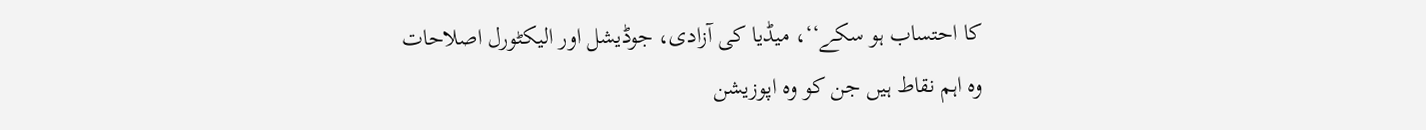کا احتساب ہو سکے‘‘، میڈیا کی آزادی، جوڈیشل اور الیکٹورل اصلاحات وہ اہم نقاط ہیں جن کو وہ اپوزیشن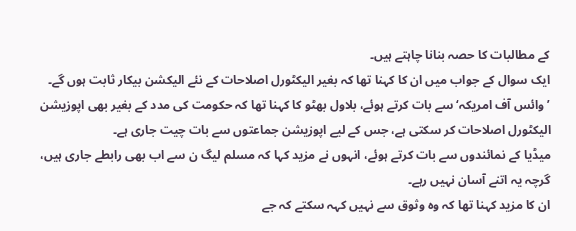کے مطالبات کا حصہ بنانا چاہتے ہیں۔
ایک سوال کے جواب میں ان کا کہنا تھا کہ بغیر الیکٹورل اصلاحات کے نئے الیکشن بیکار ثابت ہوں گے۔
’وائس آف امریکہ‘ سے بات کرتے ہوئے، بلاول بھٹو کا کہنا تھا کہ حکومت کی مدد کے بغیر بھی اپوزیشن الیکٹورل اصلاحات کر سکتی ہے، جس کے لیے اپوزیشن جماعتوں سے بات چیت جاری ہے۔
میڈیا کے نمائندوں سے بات کرتے ہوئے، انہوں نے مزید کہا کہ مسلم لیگ ن سے اب بھی رابطے جاری ہیں، گرچہ یہ اتنے آسان نہیں رہے۔
ان کا مزید کہنا تھا کہ وہ وثوق سے نہیں کہہ سکتے کہ جے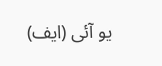یو آئی (ایف)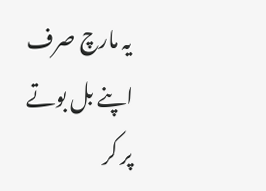یہ مارچ صرف اپنے بل بوتے پر کر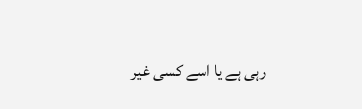رہی ہے یا اسے کسی غیر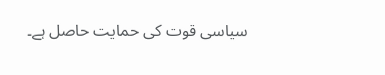سیاسی قوت کی حمایت حاصل ہے۔